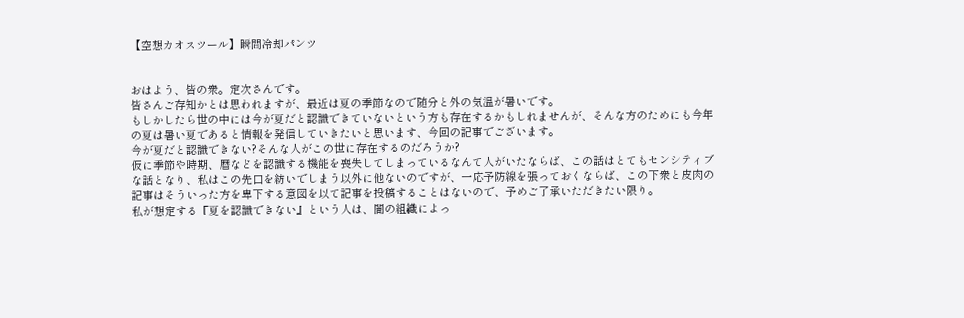【空想カオスツール】瞬間冷却パンツ


おはよう、皆の衆。定次さんです。
皆さんご存知かとは思われますが、最近は夏の季節なので随分と外の気温が暑いです。
もしかしたら世の中には今が夏だと認識できていないという方も存在するかもしれませんが、そんな方のためにも今年の夏は暑い夏であると情報を発信していきたいと思います、今回の記事でございます。
今が夏だと認識できない?そんな人がこの世に存在するのだろうか?
仮に季節や時期、暦などを認識する機能を喪失してしまっているなんて人がいたならば、この話はとてもセンシティブな話となり、私はこの先口を紡いでしまう以外に他ないのですが、一応予防線を張っておくならば、この下衆と皮肉の記事はそういった方を卑下する意図を以て記事を投稿することはないので、予めご了承いただきたい限り。
私が想定する『夏を認識できない』という人は、闇の組織によっ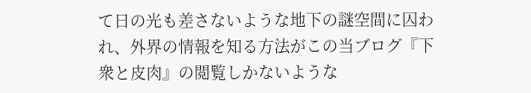て日の光も差さないような地下の謎空間に囚われ、外界の情報を知る方法がこの当ブログ『下衆と皮肉』の閲覧しかないような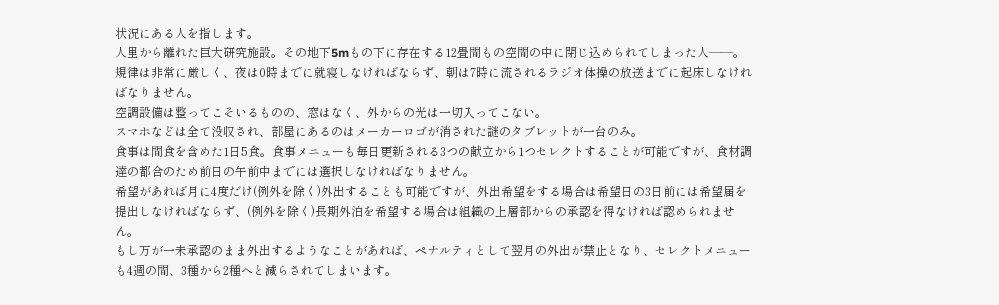状況にある人を指します。
人里から離れた巨大研究施設。その地下5mもの下に存在する12畳間もの空間の中に閉じ込められてしまった人――。
規律は非常に厳しく、夜は0時までに就寝しなければならず、朝は7時に流されるラジオ体操の放送までに起床しなければなりません。
空調設備は整ってこそいるものの、窓はなく、外からの光は一切入ってこない。
スマホなどは全て没収され、部屋にあるのはメーカーロゴが消された謎のタブレットが一台のみ。
食事は間食を含めた1日5食。食事メニューも毎日更新される3つの献立から1つセレクトすることが可能ですが、食材調達の都合のため前日の午前中までには選択しなければなりません。
希望があれば月に4度だけ(例外を除く)外出することも可能ですが、外出希望をする場合は希望日の3日前には希望届を提出しなければならず、(例外を除く)長期外泊を希望する場合は組織の上層部からの承認を得なければ認められません。
もし万が一未承認のまま外出するようなことがあれば、ペナルティとして翌月の外出が禁止となり、セレクトメニューも4週の間、3種から2種へと減らされてしまいます。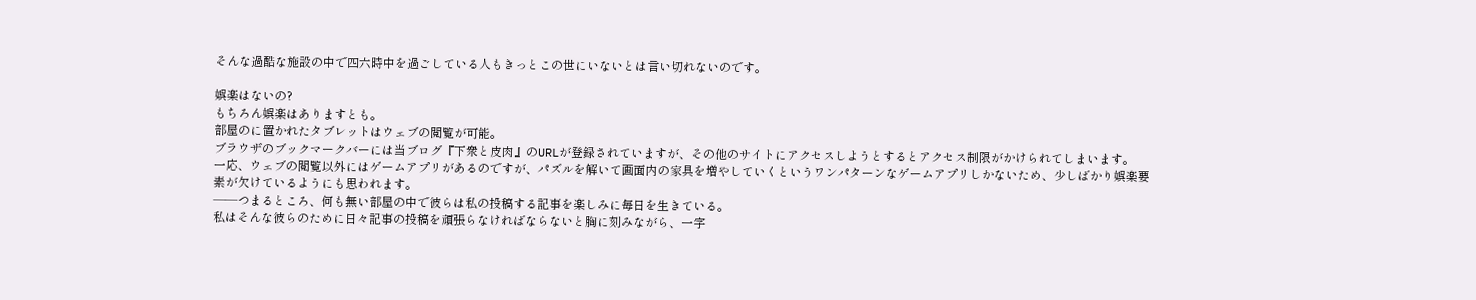そんな過酷な施設の中で四六時中を過ごしている人もきっとこの世にいないとは言い切れないのです。

娯楽はないの?
もちろん娯楽はありますとも。
部屋のに置かれたタブレットはウェブの閲覧が可能。
ブラウザのブックマークバーには当ブログ『下衆と皮肉』のURLが登録されていますが、その他のサイトにアクセスしようとするとアクセス制限がかけられてしまいます。
一応、ウェブの閲覧以外にはゲームアプリがあるのですが、パズルを解いて画面内の家具を増やしていくというワンパターンなゲームアプリしかないため、少しばかり娯楽要素が欠けているようにも思われます。
――つまるところ、何も無い部屋の中で彼らは私の投稿する記事を楽しみに毎日を生きている。
私はそんな彼らのために日々記事の投稿を頑張らなければならないと胸に刻みながら、一字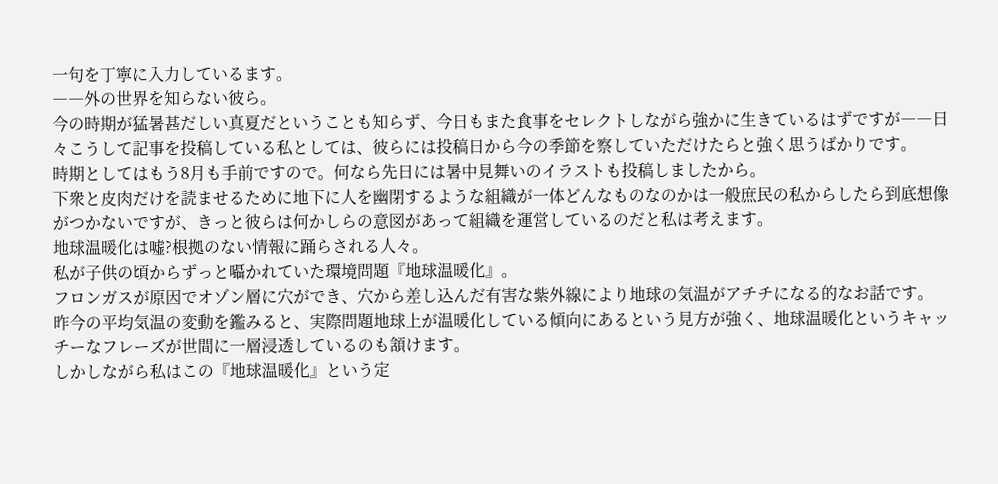一句を丁寧に入力しているます。
――外の世界を知らない彼ら。
今の時期が猛暑甚だしい真夏だということも知らず、今日もまた食事をセレクトしながら強かに生きているはずですが――日々こうして記事を投稿している私としては、彼らには投稿日から今の季節を察していただけたらと強く思うばかりです。
時期としてはもう8月も手前ですので。何なら先日には暑中見舞いのイラストも投稿しましたから。
下衆と皮肉だけを読ませるために地下に人を幽閉するような組織が一体どんなものなのかは一般庶民の私からしたら到底想像がつかないですが、きっと彼らは何かしらの意図があって組織を運営しているのだと私は考えます。
地球温暖化は嘘?根拠のない情報に踊らされる人々。
私が子供の頃からずっと囁かれていた環境問題『地球温暖化』。
フロンガスが原因でオゾン層に穴ができ、穴から差し込んだ有害な紫外線により地球の気温がアチチになる的なお話です。
昨今の平均気温の変動を鑑みると、実際問題地球上が温暖化している傾向にあるという見方が強く、地球温暖化というキャッチーなフレーズが世間に一層浸透しているのも頷けます。
しかしながら私はこの『地球温暖化』という定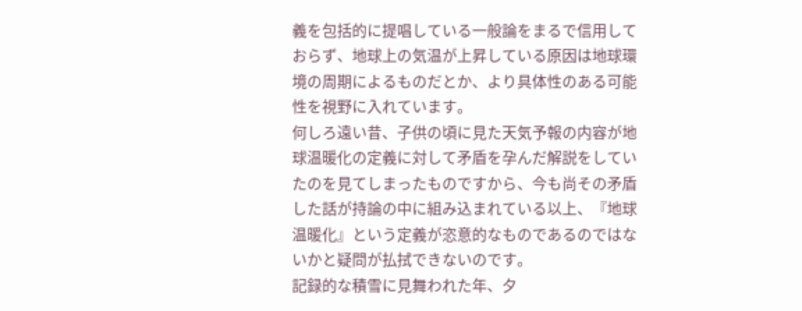義を包括的に提唱している一般論をまるで信用しておらず、地球上の気温が上昇している原因は地球環境の周期によるものだとか、より具体性のある可能性を視野に入れています。
何しろ遠い昔、子供の頃に見た天気予報の内容が地球温暖化の定義に対して矛盾を孕んだ解説をしていたのを見てしまったものですから、今も尚その矛盾した話が持論の中に組み込まれている以上、『地球温暖化』という定義が恣意的なものであるのではないかと疑問が払拭できないのです。
記録的な積雪に見舞われた年、夕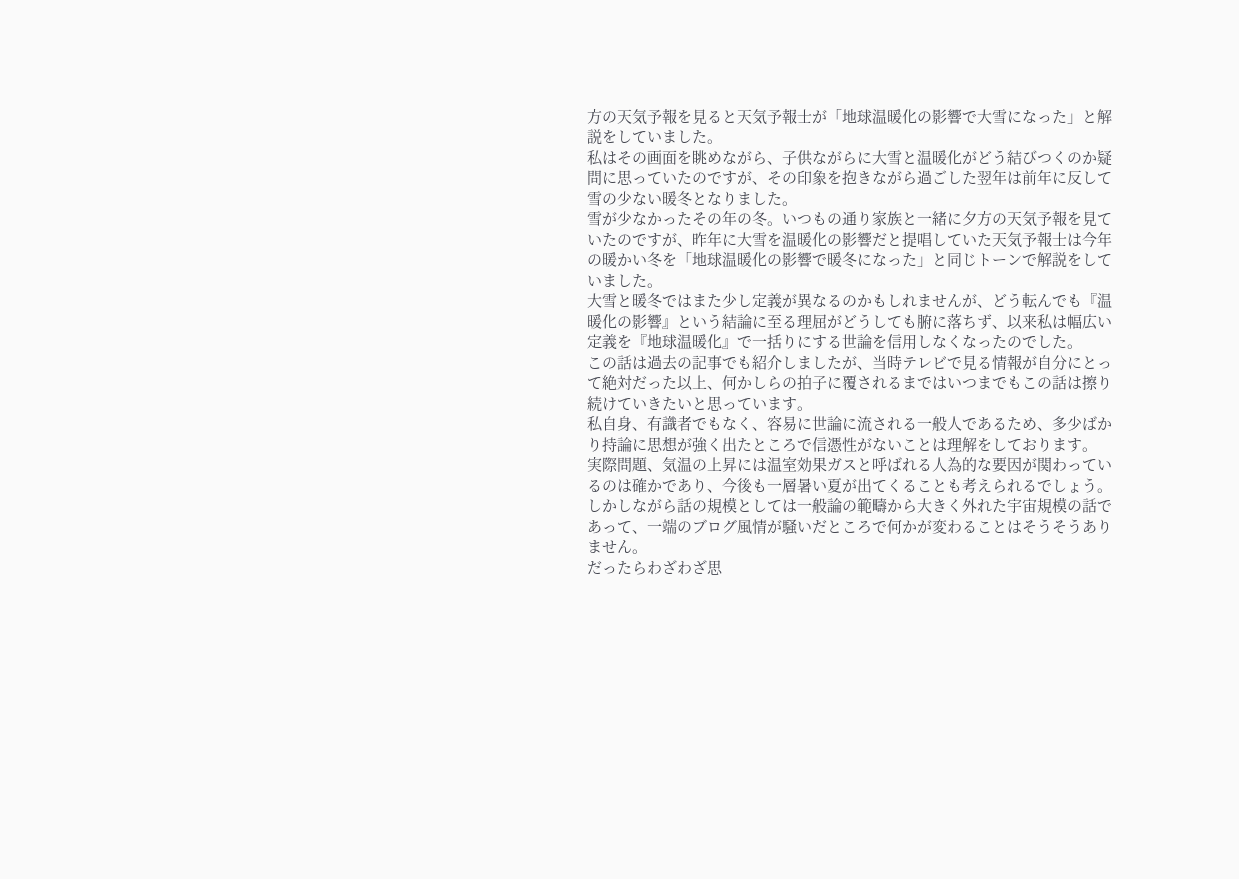方の天気予報を見ると天気予報士が「地球温暖化の影響で大雪になった」と解説をしていました。
私はその画面を眺めながら、子供ながらに大雪と温暖化がどう結びつくのか疑問に思っていたのですが、その印象を抱きながら過ごした翌年は前年に反して雪の少ない暖冬となりました。
雪が少なかったその年の冬。いつもの通り家族と一緒に夕方の天気予報を見ていたのですが、昨年に大雪を温暖化の影響だと提唱していた天気予報士は今年の暖かい冬を「地球温暖化の影響で暖冬になった」と同じトーンで解説をしていました。
大雪と暖冬ではまた少し定義が異なるのかもしれませんが、どう転んでも『温暖化の影響』という結論に至る理屈がどうしても腑に落ちず、以来私は幅広い定義を『地球温暖化』で一括りにする世論を信用しなくなったのでした。
この話は過去の記事でも紹介しましたが、当時テレビで見る情報が自分にとって絶対だった以上、何かしらの拍子に覆されるまではいつまでもこの話は擦り続けていきたいと思っています。
私自身、有識者でもなく、容易に世論に流される一般人であるため、多少ばかり持論に思想が強く出たところで信憑性がないことは理解をしております。
実際問題、気温の上昇には温室効果ガスと呼ばれる人為的な要因が関わっているのは確かであり、今後も一層暑い夏が出てくることも考えられるでしょう。
しかしながら話の規模としては一般論の範疇から大きく外れた宇宙規模の話であって、一端のブログ風情が騒いだところで何かが変わることはそうそうありません。
だったらわざわざ思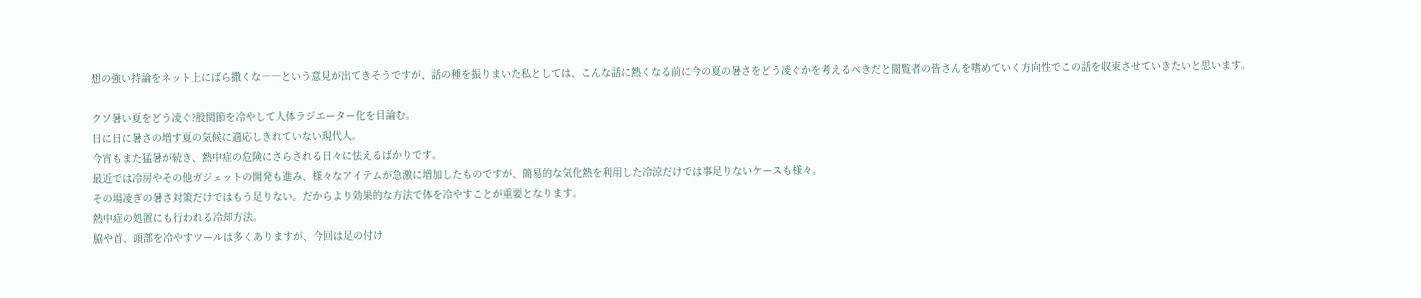想の強い持論をネット上にばら撒くな――という意見が出てきそうですが、話の種を振りまいた私としては、こんな話に熱くなる前に今の夏の暑さをどう凌ぐかを考えるべきだと閲覧者の皆さんを嗜めていく方向性でこの話を収束させていきたいと思います。

クソ暑い夏をどう凌ぐ?股関節を冷やして人体ラジエーター化を目論む。
日に日に暑さの増す夏の気候に適応しきれていない現代人。
今宵もまた猛暑が続き、熱中症の危険にさらされる日々に怯えるばかりです。
最近では冷房やその他ガジェットの開発も進み、様々なアイテムが急激に増加したものですが、簡易的な気化熱を利用した冷涼だけでは事足りないケースも様々。
その場凌ぎの暑さ対策だけではもう足りない。だからより効果的な方法で体を冷やすことが重要となります。
熱中症の処置にも行われる冷却方法。
脇や首、頭部を冷やすツールは多くありますが、今回は足の付け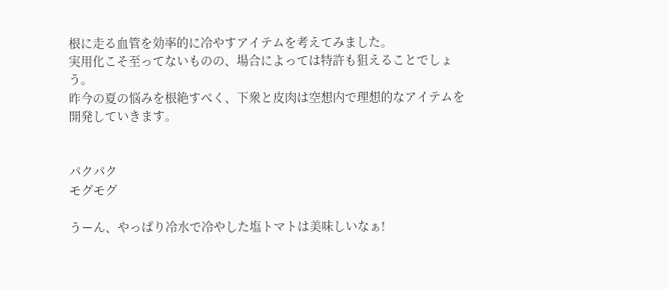根に走る血管を効率的に冷やすアイテムを考えてみました。
実用化こそ至ってないものの、場合によっては特許も狙えることでしょう。
昨今の夏の悩みを根絶すべく、下衆と皮肉は空想内で理想的なアイテムを開発していきます。


パクパク
モグモグ

うーん、やっぱり冷水で冷やした塩トマトは美味しいなぁ!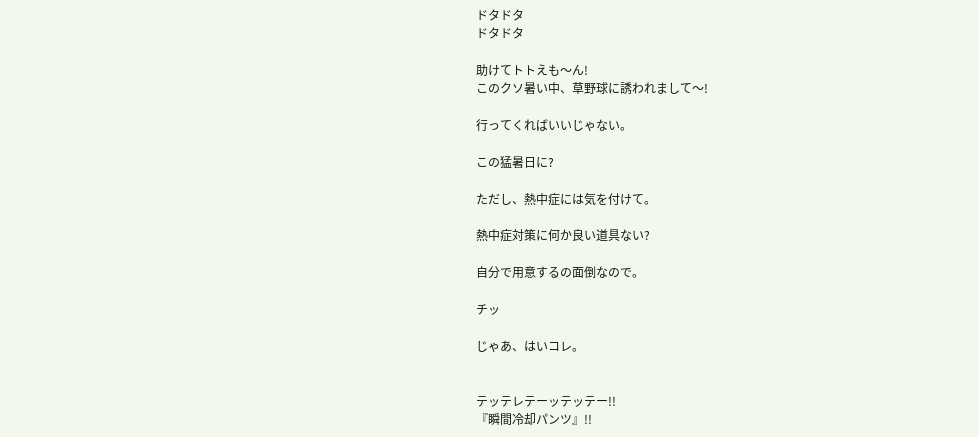ドタドタ
ドタドタ

助けてトトえも〜ん!
このクソ暑い中、草野球に誘われまして〜!

行ってくればいいじゃない。

この猛暑日に?

ただし、熱中症には気を付けて。

熱中症対策に何か良い道具ない?

自分で用意するの面倒なので。

チッ

じゃあ、はいコレ。


テッテレテーッテッテー!!
『瞬間冷却パンツ』!!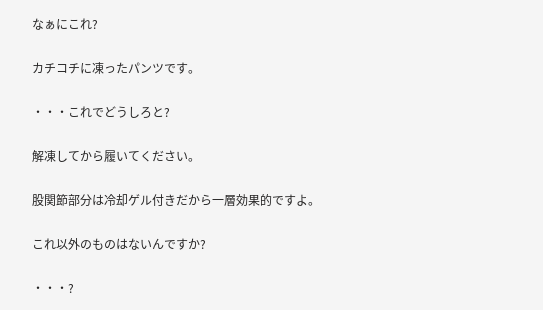なぁにこれ?

カチコチに凍ったパンツです。

・・・これでどうしろと?

解凍してから履いてください。

股関節部分は冷却ゲル付きだから一層効果的ですよ。

これ以外のものはないんですか?

・・・?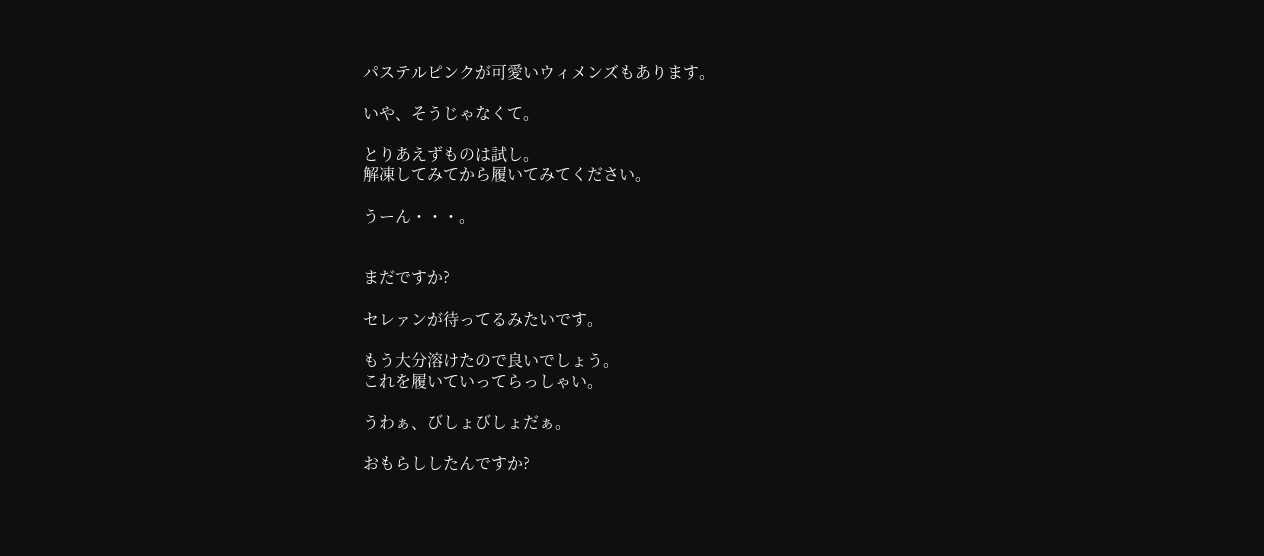パステルピンクが可愛いウィメンズもあります。

いや、そうじゃなくて。

とりあえずものは試し。
解凍してみてから履いてみてください。

うーん・・・。


まだですか?

セレァンが待ってるみたいです。

もう大分溶けたので良いでしょう。
これを履いていってらっしゃい。

うわぁ、びしょびしょだぁ。

おもらししたんですか?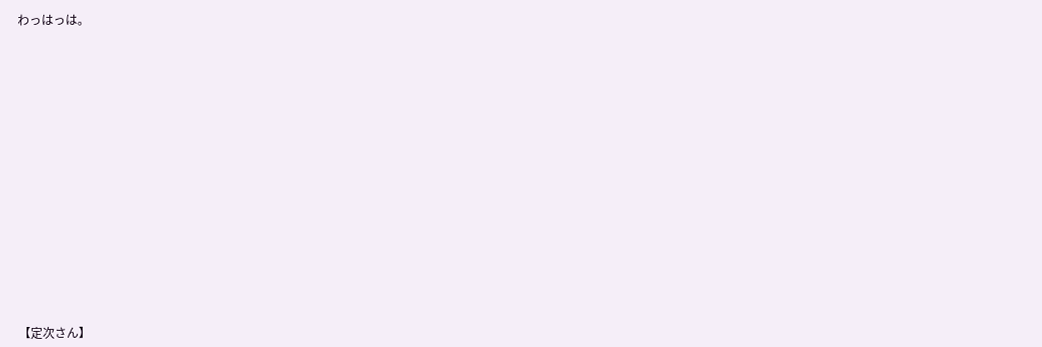わっはっは。

















【定次さん】